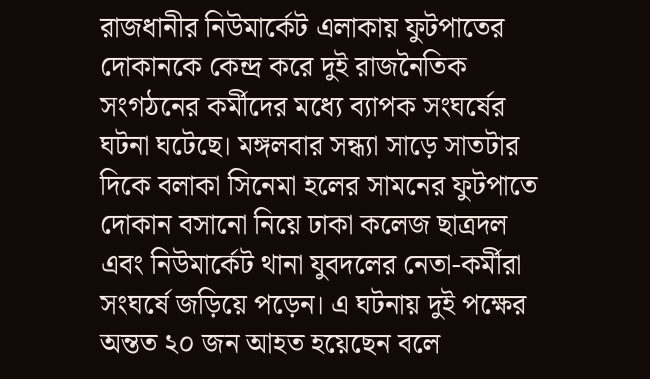রাজধানীর নিউমার্কেট এলাকায় ফুটপাতের দোকানকে কেন্দ্র করে দুই রাজনৈতিক সংগঠনের কর্মীদের মধ্যে ব্যাপক সংঘর্ষের ঘটনা ঘটেছে। মঙ্গলবার সন্ধ্যা সাড়ে সাতটার দিকে বলাকা সিনেমা হলের সামনের ফুটপাতে দোকান বসানো নিয়ে ঢাকা কলেজ ছাত্রদল এবং নিউমার্কেট থানা যুবদলের নেতা-কর্মীরা সংঘর্ষে জড়িয়ে পড়েন। এ ঘটনায় দুই পক্ষের অন্তত ২০ জন আহত হয়েছেন বলে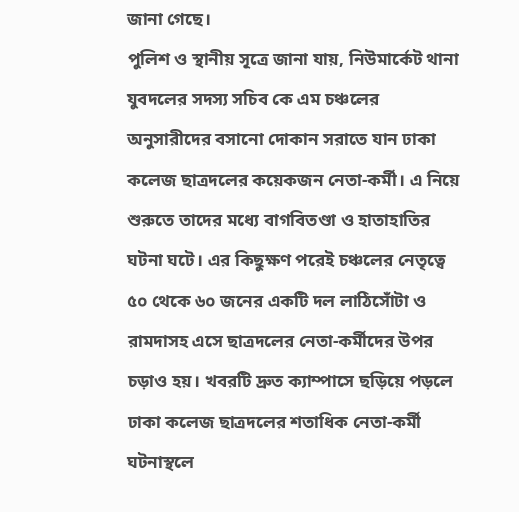জানা গেছে।
পুলিশ ও স্থানীয় সূত্রে জানা যায়, নিউমার্কেট থানা যুবদলের সদস্য সচিব কে এম চঞ্চলের অনুসারীদের বসানো দোকান সরাতে যান ঢাকা কলেজ ছাত্রদলের কয়েকজন নেতা-কর্মী। এ নিয়ে শুরুতে তাদের মধ্যে বাগবিতণ্ডা ও হাতাহাতির ঘটনা ঘটে। এর কিছুক্ষণ পরেই চঞ্চলের নেতৃত্বে ৫০ থেকে ৬০ জনের একটি দল লাঠিসোঁটা ও রামদাসহ এসে ছাত্রদলের নেতা-কর্মীদের উপর চড়াও হয়। খবরটি দ্রুত ক্যাম্পাসে ছড়িয়ে পড়লে ঢাকা কলেজ ছাত্রদলের শতাধিক নেতা-কর্মী ঘটনাস্থলে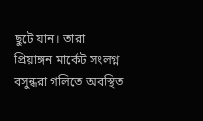ছুটে যান। তারা প্রিয়াঙ্গন মার্কেট সংলগ্ন বসুন্ধরা গলিতে অবস্থিত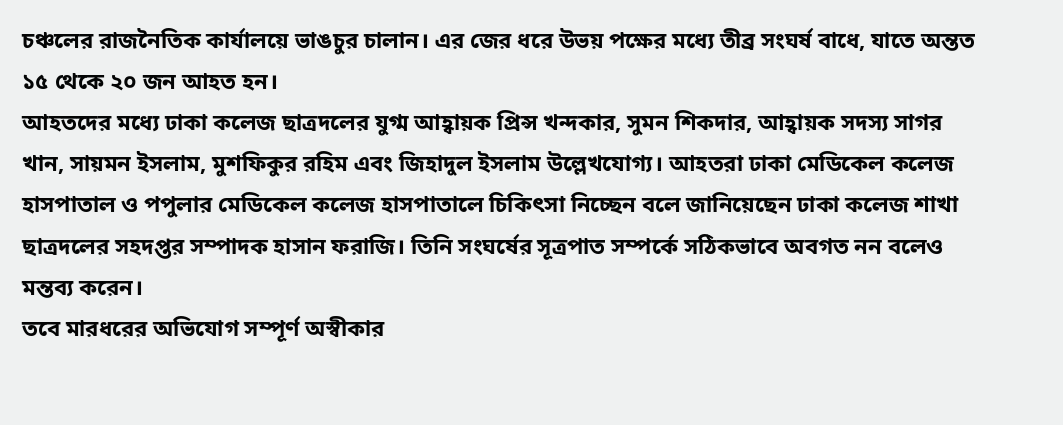চঞ্চলের রাজনৈতিক কার্যালয়ে ভাঙচুর চালান। এর জের ধরে উভয় পক্ষের মধ্যে তীব্র সংঘর্ষ বাধে, যাতে অন্তত ১৫ থেকে ২০ জন আহত হন।
আহতদের মধ্যে ঢাকা কলেজ ছাত্রদলের যুগ্ম আহ্বায়ক প্রিন্স খন্দকার, সুমন শিকদার, আহ্বায়ক সদস্য সাগর খান, সায়মন ইসলাম, মুশফিকুর রহিম এবং জিহাদুল ইসলাম উল্লেখযোগ্য। আহতরা ঢাকা মেডিকেল কলেজ হাসপাতাল ও পপুলার মেডিকেল কলেজ হাসপাতালে চিকিৎসা নিচ্ছেন বলে জানিয়েছেন ঢাকা কলেজ শাখা ছাত্রদলের সহদপ্তর সম্পাদক হাসান ফরাজি। তিনি সংঘর্ষের সূত্রপাত সম্পর্কে সঠিকভাবে অবগত নন বলেও মন্তব্য করেন।
তবে মারধরের অভিযোগ সম্পূর্ণ অস্বীকার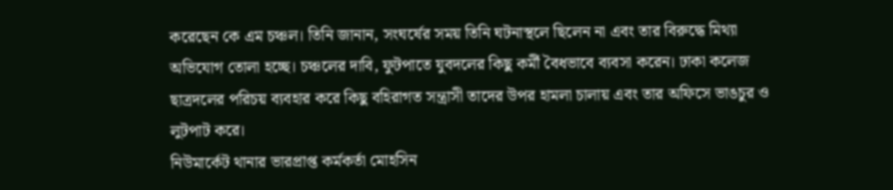করেছেন কে এম চঞ্চল। তিনি জানান, সংঘর্ষের সময় তিনি ঘটনাস্থলে ছিলেন না এবং তার বিরুদ্ধে মিথ্যা অভিযোগ তোলা হচ্ছে। চঞ্চলের দাবি, ফুটপাতে যুবদলের কিছু কর্মী বৈধভাবে ব্যবসা করেন। ঢাকা কলেজ ছাত্রদলের পরিচয় ব্যবহার করে কিছু বহিরাগত সন্ত্রাসী তাদের উপর হামলা চালায় এবং তার অফিসে ভাঙচুর ও লুটপাট করে।
নিউমার্কেট থানার ভারপ্রাপ্ত কর্মকর্তা মোহসিন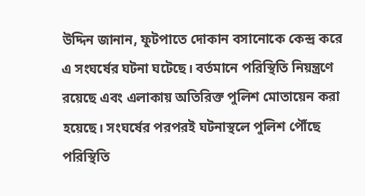উদ্দিন জানান, ফুটপাতে দোকান বসানোকে কেন্দ্র করে এ সংঘর্ষের ঘটনা ঘটেছে। বর্তমানে পরিস্থিতি নিয়ন্ত্রণে রয়েছে এবং এলাকায় অতিরিক্ত পুলিশ মোতায়েন করা হয়েছে। সংঘর্ষের পরপরই ঘটনাস্থলে পুলিশ পৌঁছে পরিস্থিতি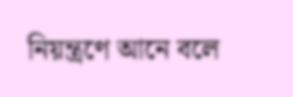নিয়ন্ত্রণে আনে বলে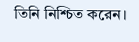তিনি নিশ্চিত করেন।